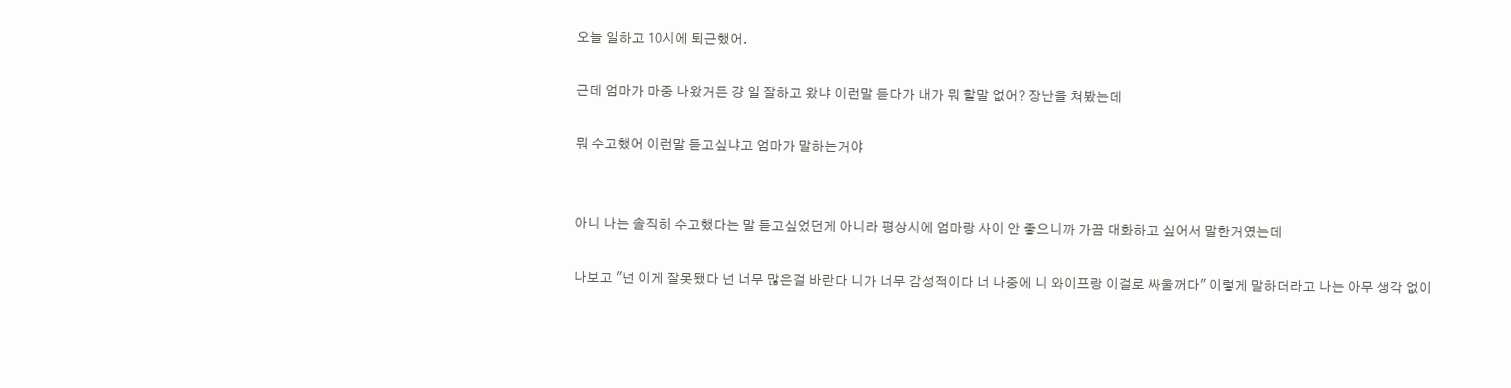오늘 일하고 10시에 퇴근했어.

근데 엄마가 마중 나왔거든 걍 일 잘하고 왔냐 이런말 듣다가 내가 뭐 할말 없어? 장난을 쳐봤는데

뭐 수고했어 이런말 듣고싶냐고 엄마가 말하는거야


아니 나는 솔직히 수고했다는 말 듣고싶었던게 아니라 평상시에 엄마랑 사이 안 좋으니까 가끔 대화하고 싶어서 말한거였는데

나보고 "넌 이게 잘못됐다 넌 너무 많은걸 바란다 니가 너무 감성적이다 너 나중에 니 와이프랑 이걸로 싸울꺼다" 이렇게 말하더라고 나는 아무 생각 없이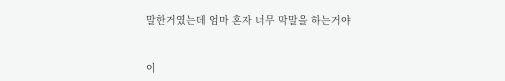말한거였는데 엄마 혼자 너무 막말을 하는거야


이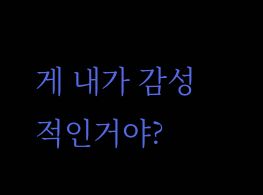게 내가 감성적인거야?